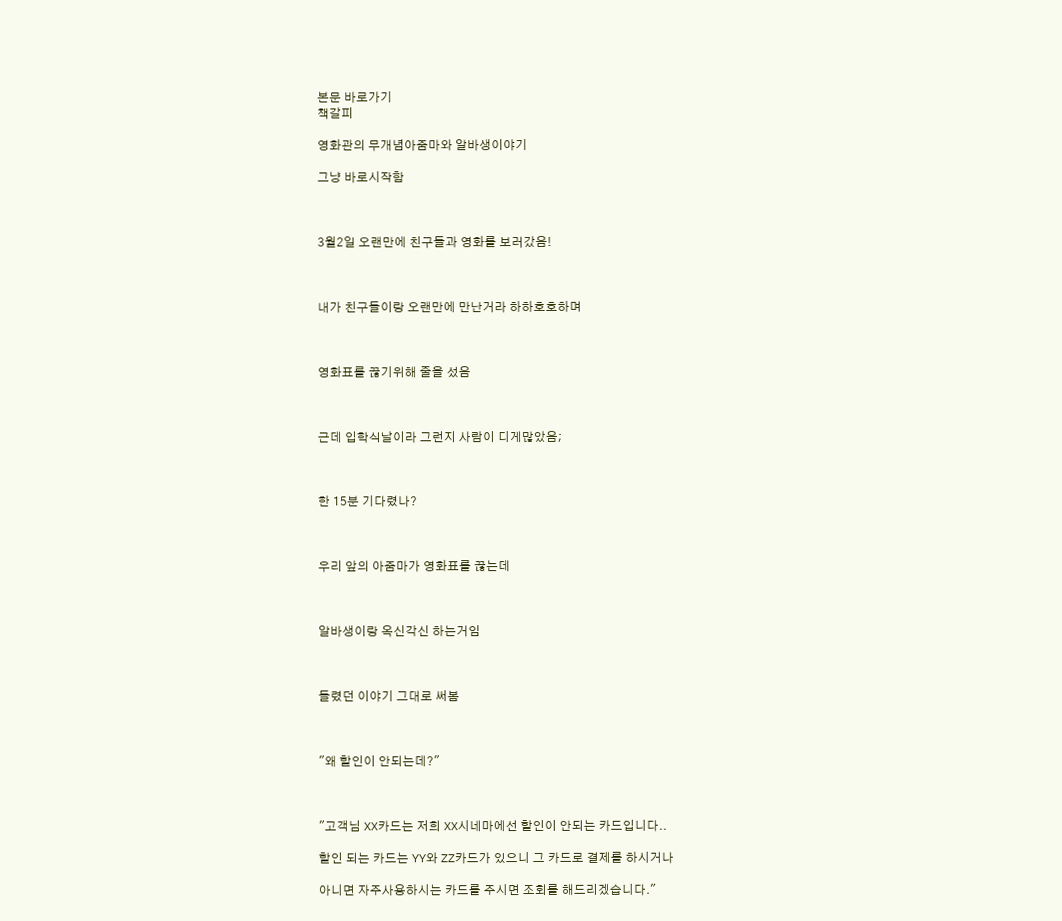본문 바로가기
책갈피

영화관의 무개념아줌마와 알바생이야기

그냥 바로시작함



3월2일 오랜만에 친구들과 영화를 보러갔음!



내가 친구들이랑 오랜만에 만난거라 하하호호하며



영화표를 끊기위해 줄을 섰음



근데 입학식날이라 그런지 사람이 디게많았음;



한 15분 기다렸나?



우리 앞의 아줌마가 영화표를 끊는데



알바생이랑 옥신각신 하는거임



들렸던 이야기 그대로 써봄



"왜 할인이 안되는데?"



"고객님 XX카드는 저희 XX시네마에선 할인이 안되는 카드입니다..

할인 되는 카드는 YY와 ZZ카드가 있으니 그 카드로 결제를 하시거나

아니면 자주사용하시는 카드를 주시면 조회를 해드리겠습니다."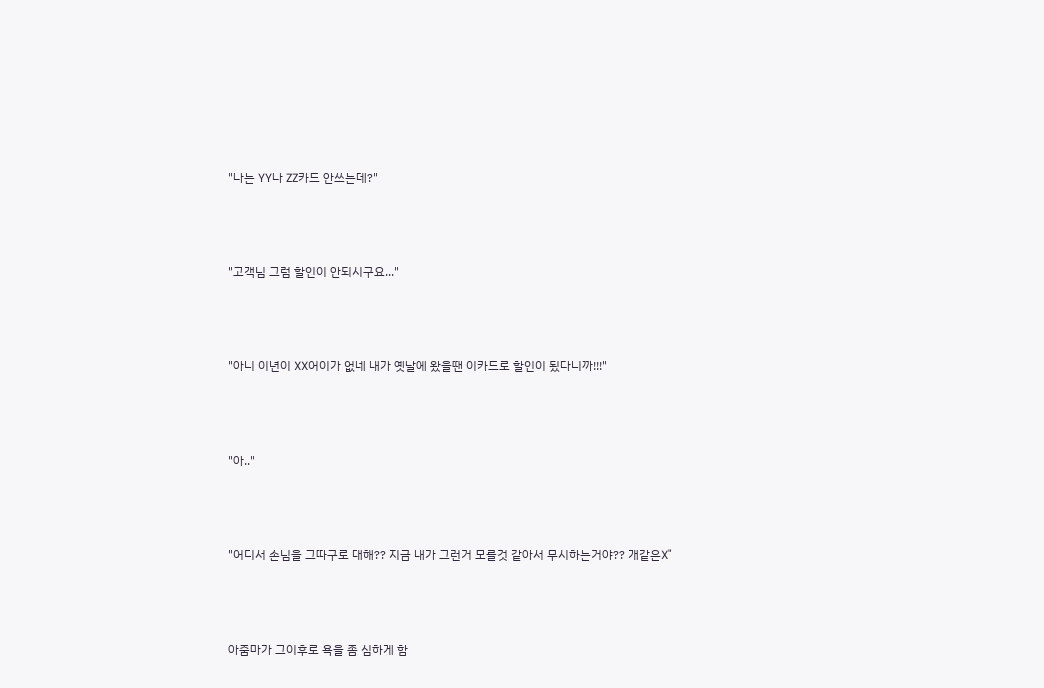"나는 YY나 ZZ카드 안쓰는데?"



"고객님 그럼 할인이 안되시구요..."



"아니 이년이 XX어이가 없네 내가 옛날에 왔을땐 이카드로 할인이 됬다니까!!!"



"아.."



"어디서 손님을 그따구로 대해?? 지금 내가 그런거 모를것 같아서 무시하는거야?? 개같은X"



아줌마가 그이후로 욕을 좀 심하게 함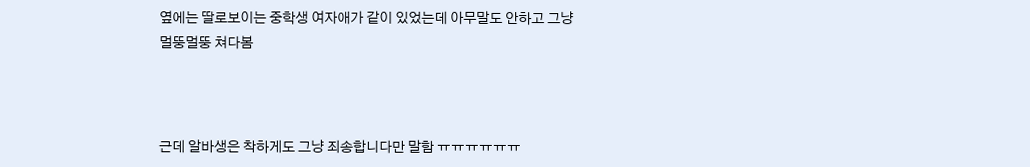옆에는 딸로보이는 중학생 여자애가 같이 있었는데 아무말도 안하고 그냥 멀뚱멀뚱 쳐다봄



근데 알바생은 착하게도 그냥 죄송합니다만 말함 ㅠㅠㅠㅠㅠㅠ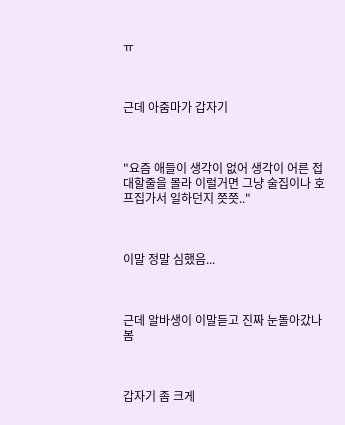ㅠ



근데 아줌마가 갑자기



"요즘 애들이 생각이 없어 생각이 어른 접대할줄을 몰라 이럴거면 그냥 술집이나 호프집가서 일하던지 쯧쯧.."



이말 정말 심했음...



근데 알바생이 이말듣고 진짜 눈돌아갔나봄



갑자기 좀 크게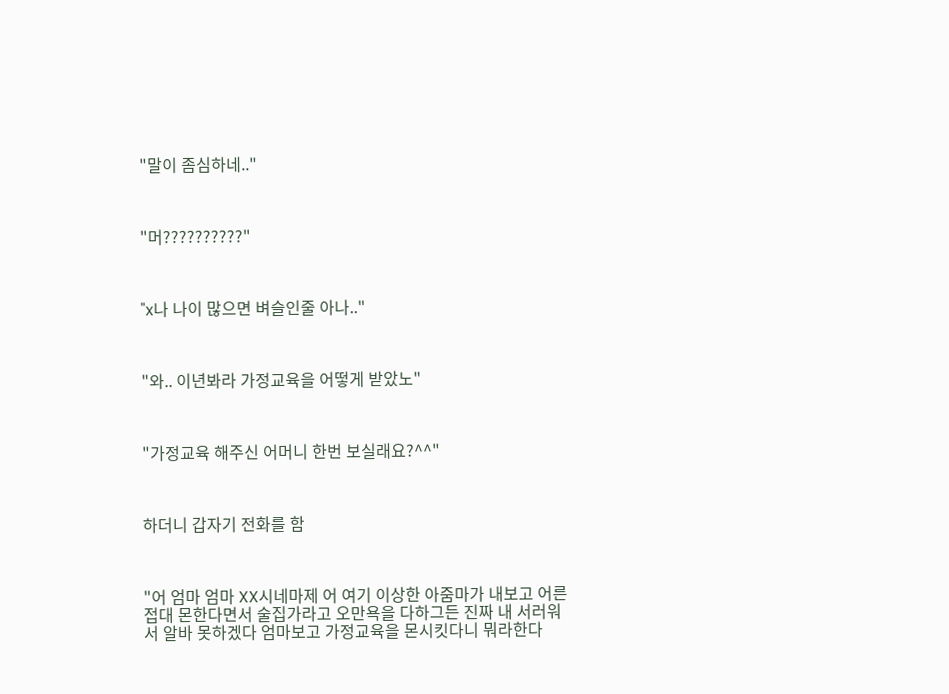"말이 좀심하네.."



"머??????????"



"x나 나이 많으면 벼슬인줄 아나.."



"와.. 이년봐라 가정교육을 어떻게 받았노"



"가정교육 해주신 어머니 한번 보실래요?^^"



하더니 갑자기 전화를 함



"어 엄마 엄마 XX시네마제 어 여기 이상한 아줌마가 내보고 어른 접대 몬한다면서 술집가라고 오만욕을 다하그든 진짜 내 서러워서 알바 못하겠다 엄마보고 가정교육을 몬시킷다니 뭐라한다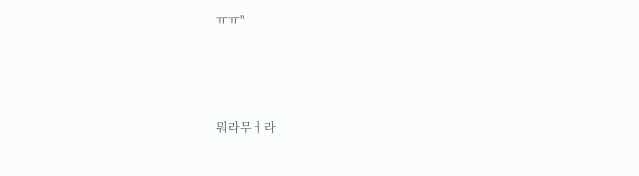ㅠㅠ"



뭐라무ㅓ라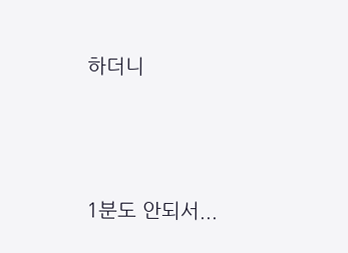하더니



1분도 안되서...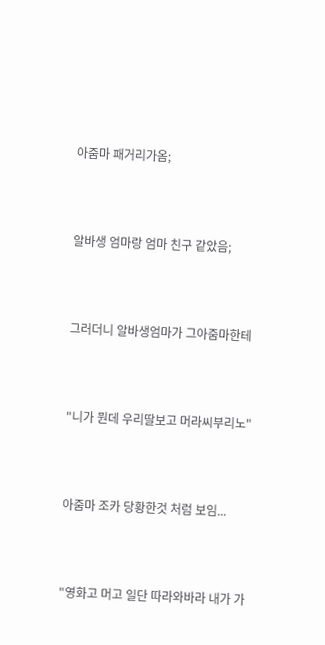아줌마 패거리가옴;



알바생 엄마랑 엄마 친구 같았음;



그러더니 알바생엄마가 그아줌마한테



"니가 뭔데 우리딸보고 머라씨부리노"



아줌마 조카 당황한것 처럼 보임...



"영화고 머고 일단 따라와바라 내가 가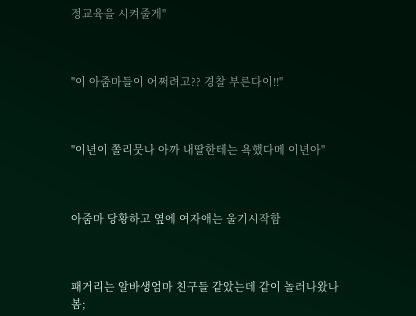정교육을 시켜줄게"



"이 아줌마들이 어쩌려고?? 경찰 부른다이!!"



"이년이 쫄리뭇나 아까 내딸한테는 욕했다메 이년아"



아줌마 당황하고 옆에 여자애는 울기시작함



패거리는 알바생엄마 친구들 같았는데 같이 놀러나왔나봄;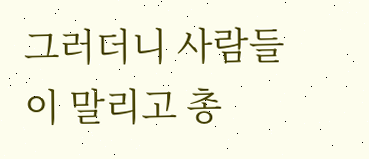그러더니 사람들이 말리고 총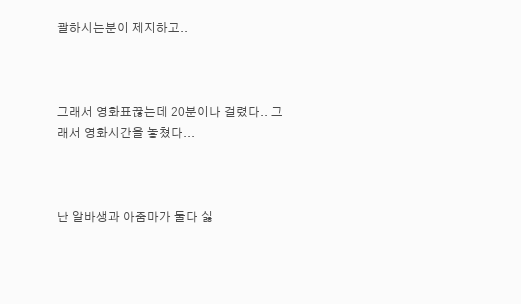괄하시는분이 제지하고..



그래서 영화표끊는데 20분이나 걸렸다.. 그래서 영화시간을 놓쳤다...



난 알바생과 아줌마가 둘다 싫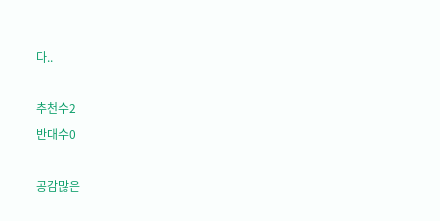다..

추천수2
반대수0

공감많은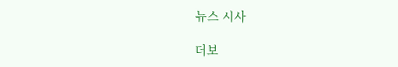뉴스 시사

더보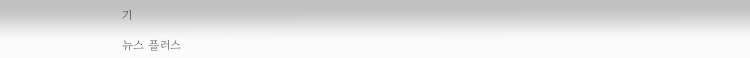기

뉴스 플러스